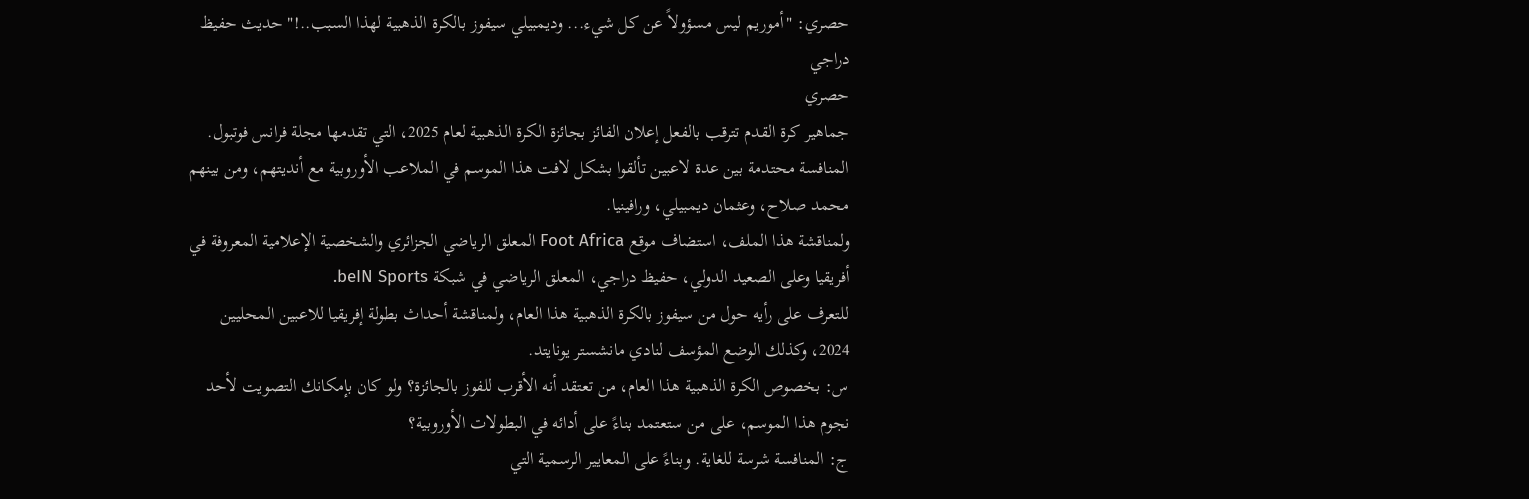حصري: "أموريم ليس مسؤولاً عن كل شيء... وديمبيلي سيفوز بالكرة الذهبية لهذا السبب..!" حديث حفيظ دراجي
حصري
جماهير كرة القدم تترقب بالفعل إعلان الفائز بجائزة الكرة الذهبية لعام 2025، التي تقدمها مجلة فرانس فوتبول. المنافسة محتدمة بين عدة لاعبين تألقوا بشكل لافت هذا الموسم في الملاعب الأوروبية مع أنديتهم، ومن بينهم محمد صلاح، وعثمان ديمبيلي، ورافينيا.
ولمناقشة هذا الملف، استضاف موقع Foot Africa المعلق الرياضي الجزائري والشخصية الإعلامية المعروفة في أفريقيا وعلى الصعيد الدولي، حفيظ دراجي، المعلق الرياضي في شبكة beIN Sports.
للتعرف على رأيه حول من سيفوز بالكرة الذهبية هذا العام، ولمناقشة أحداث بطولة إفريقيا للاعبين المحليين 2024، وكذلك الوضع المؤسف لنادي مانشستر يونايتد.
س: بخصوص الكرة الذهبية هذا العام، من تعتقد أنه الأقرب للفوز بالجائزة؟ ولو كان بإمكانك التصويت لأحد نجوم هذا الموسم، على من ستعتمد بناءً على أدائه في البطولات الأوروبية؟
ج: المنافسة شرسة للغاية. وبناءً على المعايير الرسمية التي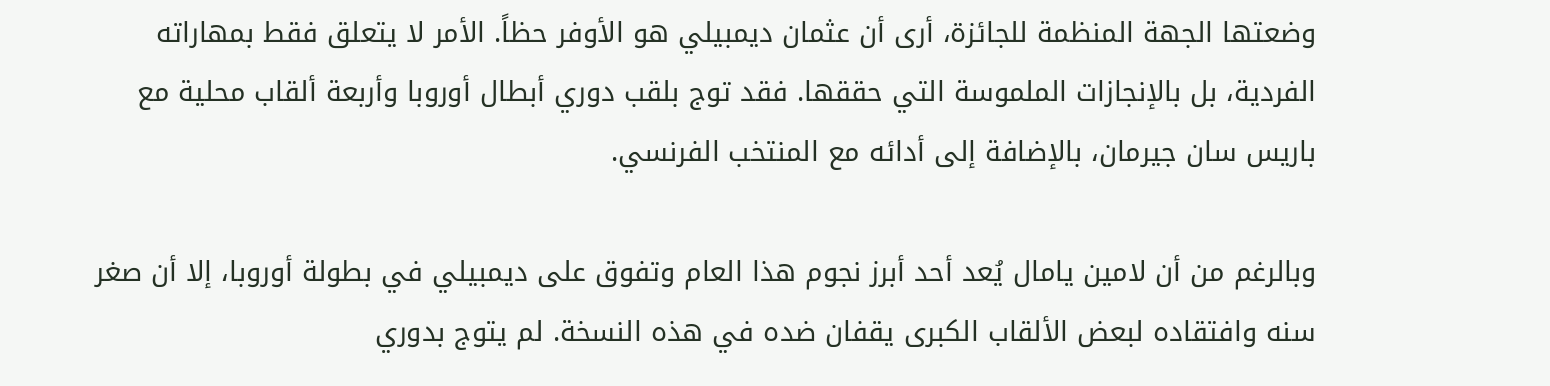وضعتها الجهة المنظمة للجائزة، أرى أن عثمان ديمبيلي هو الأوفر حظاً. الأمر لا يتعلق فقط بمهاراته الفردية، بل بالإنجازات الملموسة التي حققها. فقد توج بلقب دوري أبطال أوروبا وأربعة ألقاب محلية مع باريس سان جيرمان، بالإضافة إلى أدائه مع المنتخب الفرنسي.

وبالرغم من أن لامين يامال يُعد أحد أبرز نجوم هذا العام وتفوق على ديمبيلي في بطولة أوروبا، إلا أن صغر سنه وافتقاده لبعض الألقاب الكبرى يقفان ضده في هذه النسخة. لم يتوج بدوري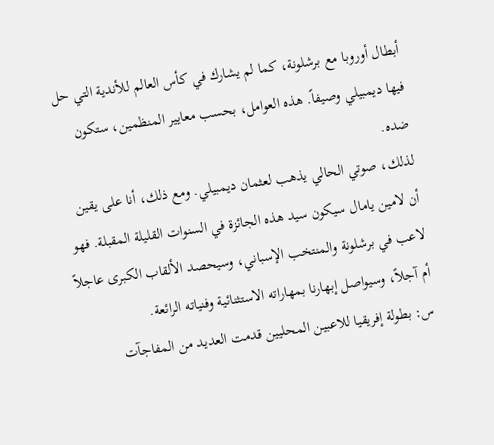أبطال أوروبا مع برشلونة، كما لم يشارك في كأس العالم للأندية التي حل فيها ديمبيلي وصيفاً. هذه العوامل، بحسب معايير المنظمين، ستكون ضده.
لذلك، صوتي الحالي يذهب لعثمان ديمبيلي. ومع ذلك، أنا على يقين أن لامين يامال سيكون سيد هذه الجائزة في السنوات القليلة المقبلة. فهو لاعب في برشلونة والمنتخب الإسباني، وسيحصد الألقاب الكبرى عاجلاً أم آجلاً، وسيواصل إبهارنا بمهاراته الاستثنائية وفنياته الرائعة.
س: بطولة إفريقيا للاعبين المحليين قدمت العديد من المفاجآت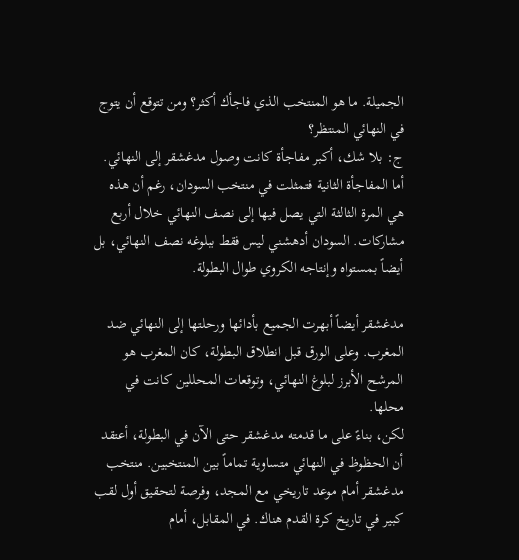الجميلة. ما هو المنتخب الذي فاجأك أكثر؟ ومن تتوقع أن يتوج في النهائي المنتظر؟
ج: بلا شك، أكبر مفاجأة كانت وصول مدغشقر إلى النهائي. أما المفاجأة الثانية فتمثلت في منتخب السودان، رغم أن هذه هي المرة الثالثة التي يصل فيها إلى نصف النهائي خلال أربع مشاركات. السودان أدهشني ليس فقط ببلوغه نصف النهائي، بل أيضاً بمستواه وإنتاجه الكروي طوال البطولة.

مدغشقر أيضاً أبهرت الجميع بأدائها ورحلتها إلى النهائي ضد المغرب. وعلى الورق قبل انطلاق البطولة، كان المغرب هو المرشح الأبرز لبلوغ النهائي، وتوقعات المحللين كانت في محلها.
لكن، بناءً على ما قدمته مدغشقر حتى الآن في البطولة، أعتقد أن الحظوظ في النهائي متساوية تماماً بين المنتخبين. منتخب مدغشقر أمام موعد تاريخي مع المجد، وفرصة لتحقيق أول لقب كبير في تاريخ كرة القدم هناك. في المقابل، أمام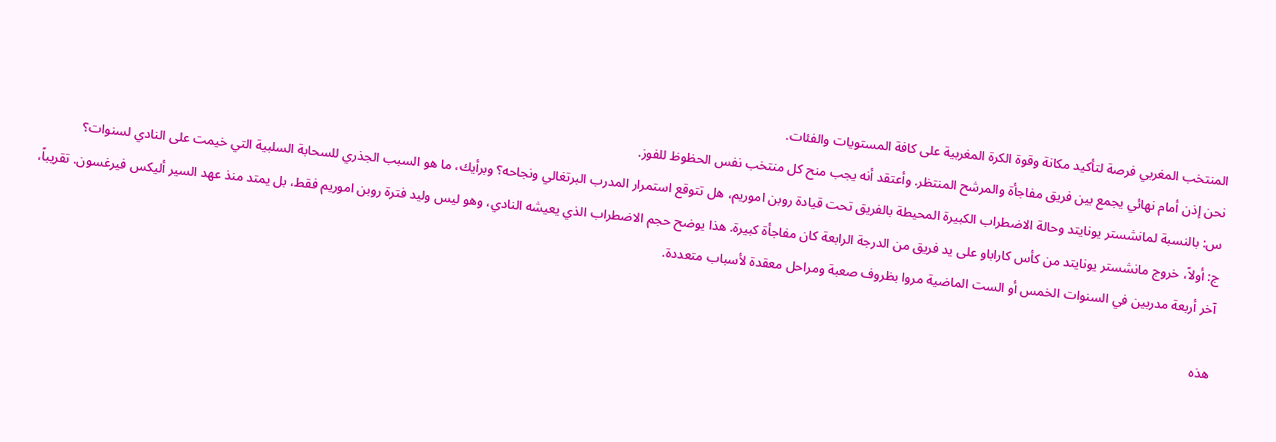المنتخب المغربي فرصة لتأكيد مكانة وقوة الكرة المغربية على كافة المستويات والفئات.
نحن إذن أمام نهائي يجمع بين فريق مفاجأة والمرشح المنتظر. وأعتقد أنه يجب منح كل منتخب نفس الحظوظ للفوز.
س: بالنسبة لمانشستر يونايتد وحالة الاضطراب الكبيرة المحيطة بالفريق تحت قيادة روبن اموريم، هل تتوقع استمرار المدرب البرتغالي ونجاحه؟ وبرأيك، ما هو السبب الجذري للسحابة السلبية التي خيمت على النادي لسنوات؟
ج: أولاً، خروج مانشستر يونايتد من كأس كاراباو على يد فريق من الدرجة الرابعة كان مفاجأة كبيرة. هذا يوضح حجم الاضطراب الذي يعيشه النادي، وهو ليس وليد فترة روبن اموريم فقط، بل يمتد منذ عهد السير أليكس فيرغسون. تقريباً، آخر أربعة مدربين في السنوات الخمس أو الست الماضية مروا بظروف صعبة ومراحل معقدة لأسباب متعددة.

هذه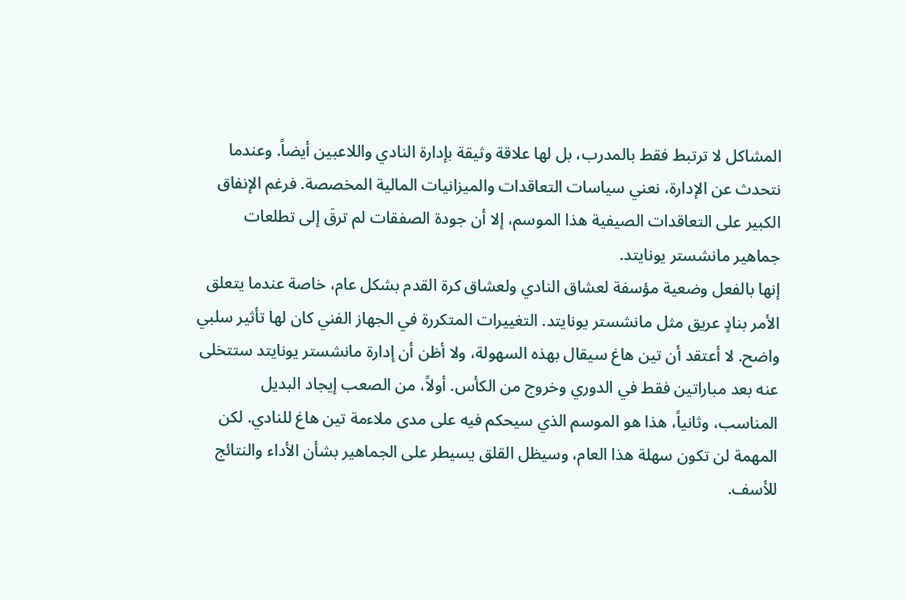المشاكل لا ترتبط فقط بالمدرب، بل لها علاقة وثيقة بإدارة النادي واللاعبين أيضاً. وعندما نتحدث عن الإدارة، نعني سياسات التعاقدات والميزانيات المالية المخصصة. فرغم الإنفاق الكبير على التعاقدات الصيفية هذا الموسم، إلا أن جودة الصفقات لم ترقَ إلى تطلعات جماهير مانشستر يونايتد.
إنها بالفعل وضعية مؤسفة لعشاق النادي ولعشاق كرة القدم بشكل عام، خاصة عندما يتعلق الأمر بنادٍ عريق مثل مانشستر يونايتد. التغييرات المتكررة في الجهاز الفني كان لها تأثير سلبي واضح. لا أعتقد أن تين هاغ سيقال بهذه السهولة، ولا أظن أن إدارة مانشستر يونايتد ستتخلى عنه بعد مباراتين فقط في الدوري وخروج من الكأس. أولاً، من الصعب إيجاد البديل المناسب، وثانياً، هذا هو الموسم الذي سيحكم فيه على مدى ملاءمة تين هاغ للنادي. لكن المهمة لن تكون سهلة هذا العام، وسيظل القلق يسيطر على الجماهير بشأن الأداء والنتائج للأسف.